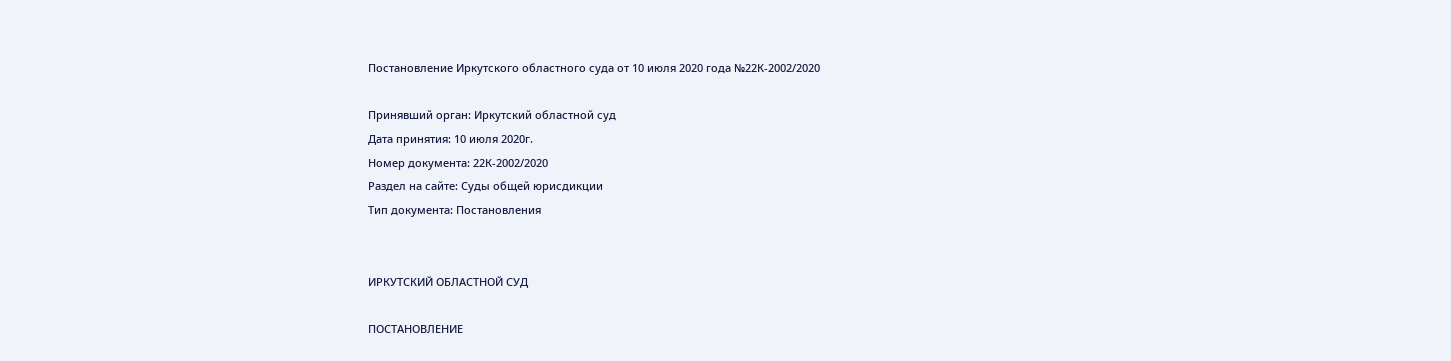Постановление Иркутского областного суда от 10 июля 2020 года №22К-2002/2020

Принявший орган: Иркутский областной суд
Дата принятия: 10 июля 2020г.
Номер документа: 22К-2002/2020
Раздел на сайте: Суды общей юрисдикции
Тип документа: Постановления


ИРКУТСКИЙ ОБЛАСТНОЙ СУД

ПОСТАНОВЛЕНИЕ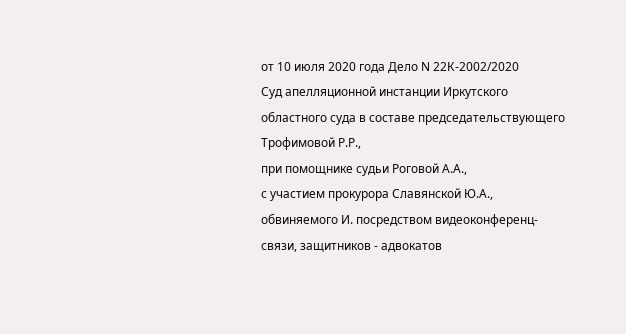от 10 июля 2020 года Дело N 22К-2002/2020
Суд апелляционной инстанции Иркутского областного суда в составе председательствующего Трофимовой Р.Р.,
при помощнике судьи Роговой А.А.,
с участием прокурора Славянской Ю.А., обвиняемого И. посредством видеоконференц-связи, защитников - адвокатов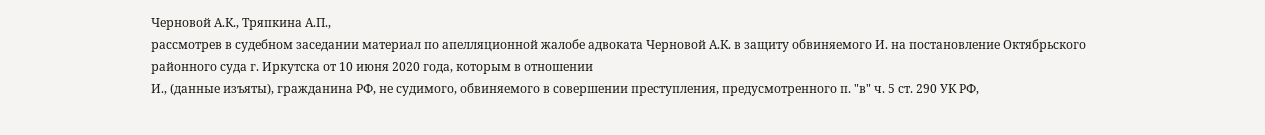Черновой А.К., Тряпкина А.П.,
рассмотрев в судебном заседании материал по апелляционной жалобе адвоката Черновой А.К. в защиту обвиняемого И. на постановление Октябрьского районного суда г. Иркутска от 10 июня 2020 года, которым в отношении
И., (данные изъяты), гражданина РФ, не судимого, обвиняемого в совершении преступления, предусмотренного п. "в" ч. 5 ст. 290 УК РФ,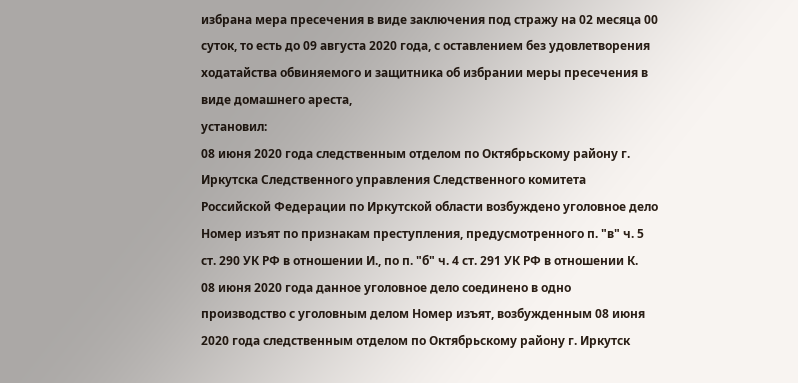избрана мера пресечения в виде заключения под стражу на 02 месяца 00 суток, то есть до 09 августа 2020 года, с оставлением без удовлетворения ходатайства обвиняемого и защитника об избрании меры пресечения в виде домашнего ареста,
установил:
08 июня 2020 года следственным отделом по Октябрьскому району г. Иркутска Следственного управления Следственного комитета Российской Федерации по Иркутской области возбуждено уголовное дело Номер изъят по признакам преступления, предусмотренного п. "в" ч. 5 ст. 290 УК РФ в отношении И., по п. "б" ч. 4 ст. 291 УК РФ в отношении К.
08 июня 2020 года данное уголовное дело соединено в одно производство с уголовным делом Номер изъят, возбужденным 08 июня 2020 года следственным отделом по Октябрьскому району г. Иркутск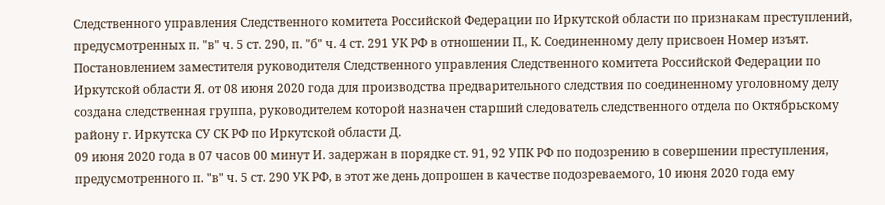Следственного управления Следственного комитета Российской Федерации по Иркутской области по признакам преступлений, предусмотренных п. "в" ч. 5 ст. 290, п. "б" ч. 4 ст. 291 УК РФ в отношении П., К. Соединенному делу присвоен Номер изъят.
Постановлением заместителя руководителя Следственного управления Следственного комитета Российской Федерации по Иркутской области Я. от 08 июня 2020 года для производства предварительного следствия по соединенному уголовному делу создана следственная группа, руководителем которой назначен старший следователь следственного отдела по Октябрьскому району г. Иркутска СУ СК РФ по Иркутской области Д.
09 июня 2020 года в 07 часов 00 минут И. задержан в порядке ст. 91, 92 УПК РФ по подозрению в совершении преступления, предусмотренного п. "в" ч. 5 ст. 290 УК РФ, в этот же день допрошен в качестве подозреваемого, 10 июня 2020 года ему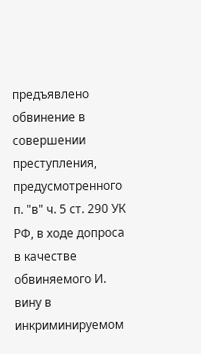предъявлено обвинение в совершении преступления, предусмотренного п. "в" ч. 5 ст. 290 УК РФ, в ходе допроса в качестве обвиняемого И. вину в инкриминируемом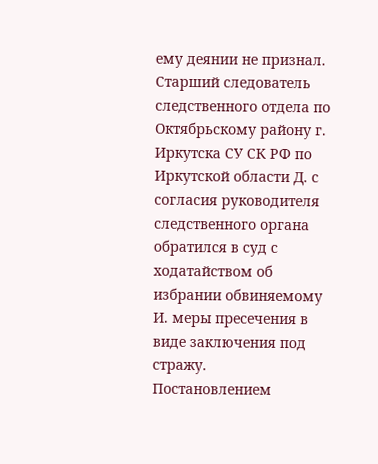ему деянии не признал.
Старший следователь следственного отдела по Октябрьскому району г. Иркутска СУ СК РФ по Иркутской области Д. с согласия руководителя следственного органа обратился в суд с ходатайством об избрании обвиняемому И. меры пресечения в виде заключения под стражу.
Постановлением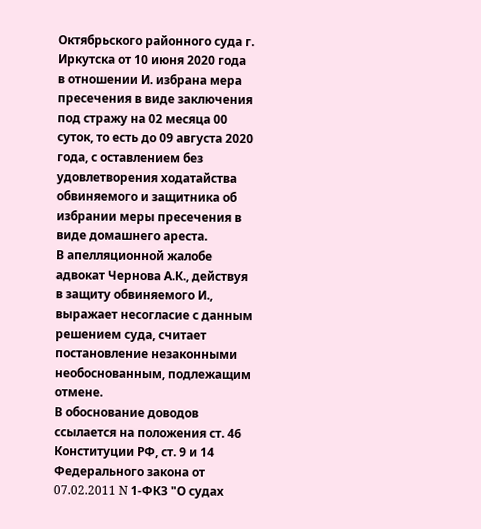Октябрьского районного суда г. Иркутска от 10 июня 2020 года в отношении И. избрана мера пресечения в виде заключения под стражу на 02 месяца 00 суток, то есть до 09 августа 2020 года, с оставлением без удовлетворения ходатайства обвиняемого и защитника об избрании меры пресечения в виде домашнего ареста.
В апелляционной жалобе адвокат Чернова А.К., действуя в защиту обвиняемого И., выражает несогласие с данным решением суда, считает постановление незаконными необоснованным, подлежащим отмене.
В обоснование доводов ссылается на положения ст. 46 Конституции РФ, ст. 9 и 14 Федерального закона от 07.02.2011 N 1-ФКЗ "О судах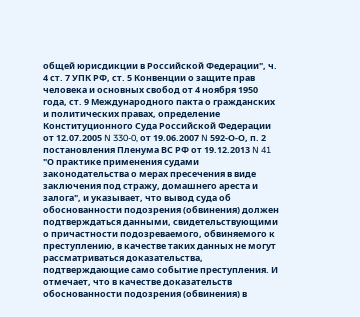общей юрисдикции в Российской Федерации", ч. 4 ст. 7 УПК РФ, ст. 5 Конвенции о защите прав человека и основных свобод от 4 ноября 1950 года, ст. 9 Международного пакта о гражданских и политических правах, определение Конституционного Суда Российской Федерации от 12.07.2005 N 330-0, от 19.06.2007 N 592-О-О, п. 2 постановления Пленума ВС РФ от 19.12.2013 N 41 "О практике применения судами законодательства о мерах пресечения в виде заключения под стражу, домашнего ареста и залога", и указывает, что вывод суда об обоснованности подозрения (обвинения) должен подтверждаться данными, свидетельствующими о причастности подозреваемого, обвиняемого к преступлению, в качестве таких данных не могут рассматриваться доказательства, подтверждающие само событие преступления. И отмечает, что в качестве доказательств обоснованности подозрения (обвинения) в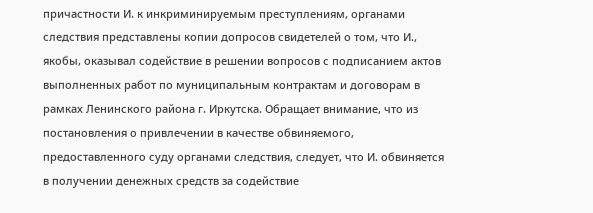причастности И. к инкриминируемым преступлениям, органами следствия представлены копии допросов свидетелей о том, что И., якобы, оказывал содействие в решении вопросов с подписанием актов выполненных работ по муниципальным контрактам и договорам в рамках Ленинского района г. Иркутска. Обращает внимание, что из постановления о привлечении в качестве обвиняемого, предоставленного суду органами следствия, следует, что И. обвиняется в получении денежных средств за содействие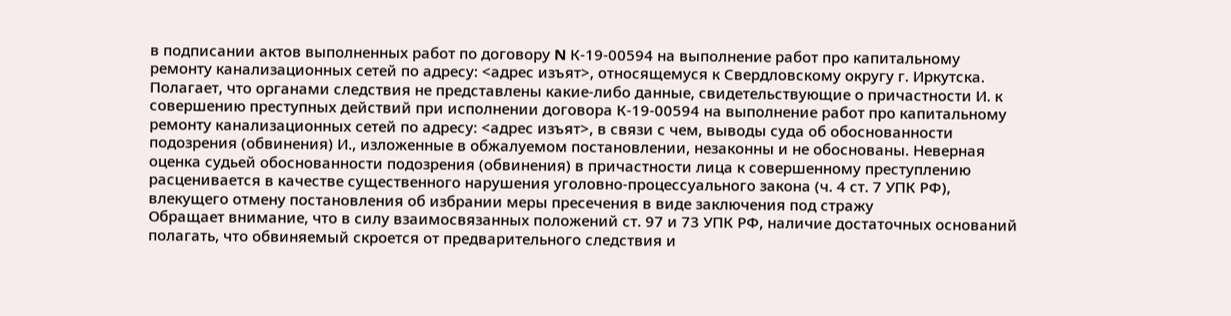в подписании актов выполненных работ по договору N К-19-00594 на выполнение работ про капитальному ремонту канализационных сетей по адресу: <адрес изъят>, относящемуся к Свердловскому округу г. Иркутска.
Полагает, что органами следствия не представлены какие-либо данные, свидетельствующие о причастности И. к совершению преступных действий при исполнении договора К-19-00594 на выполнение работ про капитальному ремонту канализационных сетей по адресу: <адрес изъят>, в связи с чем, выводы суда об обоснованности подозрения (обвинения) И., изложенные в обжалуемом постановлении, незаконны и не обоснованы. Неверная оценка судьей обоснованности подозрения (обвинения) в причастности лица к совершенному преступлению расценивается в качестве существенного нарушения уголовно-процессуального закона (ч. 4 ст. 7 УПК РФ), влекущего отмену постановления об избрании меры пресечения в виде заключения под стражу
Обращает внимание, что в силу взаимосвязанных положений ст. 97 и 73 УПК РФ, наличие достаточных оснований полагать, что обвиняемый скроется от предварительного следствия и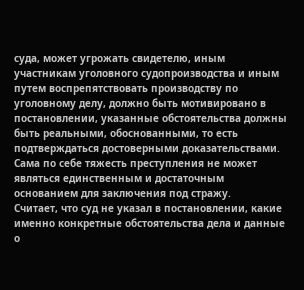суда, может угрожать свидетелю, иным участникам уголовного судопроизводства и иным путем воспрепятствовать производству по уголовному делу, должно быть мотивировано в постановлении, указанные обстоятельства должны быть реальными, обоснованными, то есть подтверждаться достоверными доказательствами. Сама по себе тяжесть преступления не может являться единственным и достаточным основанием для заключения под стражу.
Считает, что суд не указал в постановлении, какие именно конкретные обстоятельства дела и данные о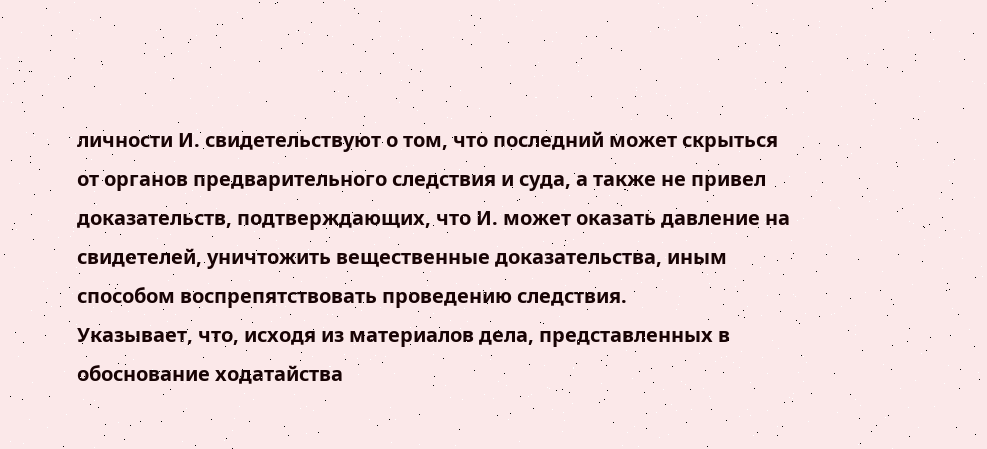личности И. свидетельствуют о том, что последний может скрыться от органов предварительного следствия и суда, а также не привел доказательств, подтверждающих, что И. может оказать давление на свидетелей, уничтожить вещественные доказательства, иным способом воспрепятствовать проведению следствия.
Указывает, что, исходя из материалов дела, представленных в обоснование ходатайства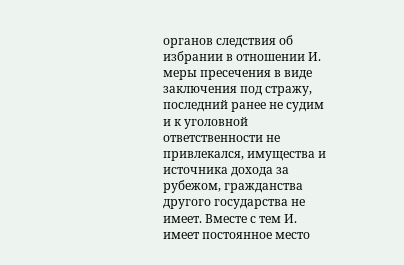органов следствия об избрании в отношении И. меры пресечения в виде заключения под стражу, последний ранее не судим и к уголовной ответственности не привлекался, имущества и источника дохода за рубежом, гражданства другого государства не имеет. Вместе с тем И. имеет постоянное место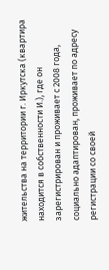жительства на территории г. Иркутска (квартира находится в собственности И.), где он зарегистрирован и проживает с 2008 года, социально адаптирован, проживает по адресу регистрации со своей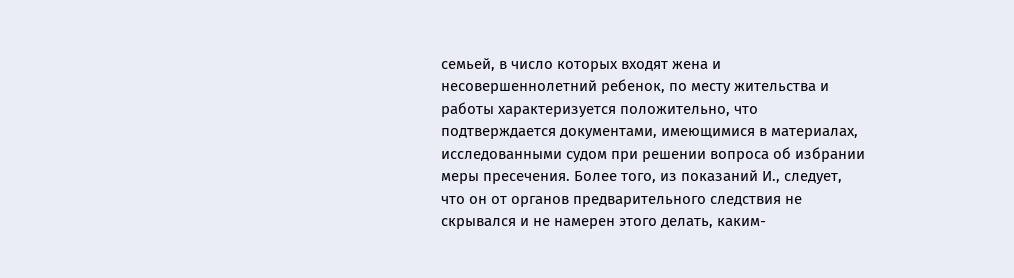семьей, в число которых входят жена и несовершеннолетний ребенок, по месту жительства и работы характеризуется положительно, что подтверждается документами, имеющимися в материалах, исследованными судом при решении вопроса об избрании меры пресечения. Более того, из показаний И., следует, что он от органов предварительного следствия не скрывался и не намерен этого делать, каким-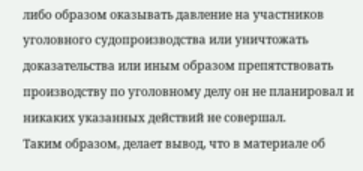либо образом оказывать давление на участников уголовного судопроизводства или уничтожать доказательства или иным образом препятствовать производству по уголовному делу он не планировал и никаких указанных действий не совершал.
Таким образом, делает вывод, что в материале об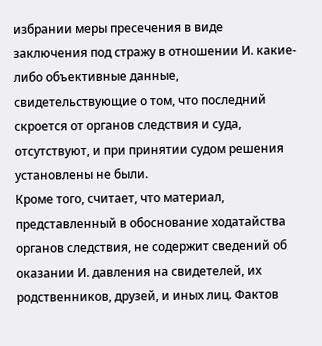избрании меры пресечения в виде заключения под стражу в отношении И. какие-либо объективные данные, свидетельствующие о том, что последний скроется от органов следствия и суда, отсутствуют, и при принятии судом решения установлены не были.
Кроме того, считает, что материал, представленный в обоснование ходатайства органов следствия, не содержит сведений об оказании И. давления на свидетелей, их родственников, друзей, и иных лиц. Фактов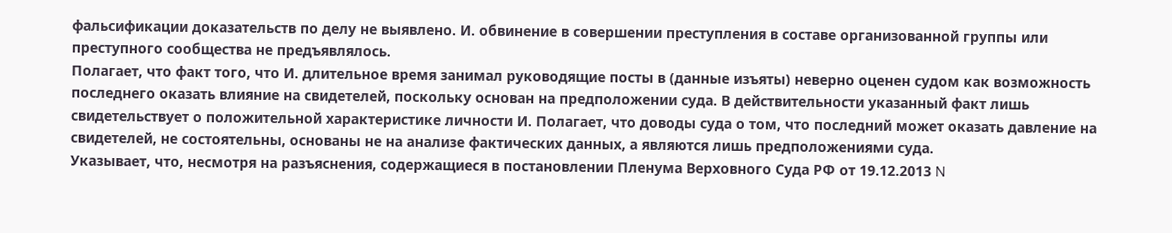фальсификации доказательств по делу не выявлено. И. обвинение в совершении преступления в составе организованной группы или преступного сообщества не предъявлялось.
Полагает, что факт того, что И. длительное время занимал руководящие посты в (данные изъяты) неверно оценен судом как возможность последнего оказать влияние на свидетелей, поскольку основан на предположении суда. В действительности указанный факт лишь свидетельствует о положительной характеристике личности И. Полагает, что доводы суда о том, что последний может оказать давление на свидетелей, не состоятельны, основаны не на анализе фактических данных, а являются лишь предположениями суда.
Указывает, что, несмотря на разъяснения, содержащиеся в постановлении Пленума Верховного Суда РФ от 19.12.2013 N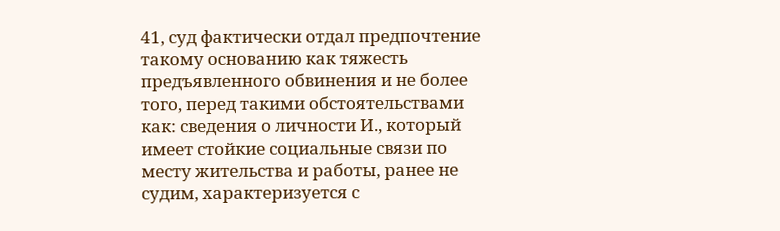41, суд фактически отдал предпочтение такому основанию как тяжесть предъявленного обвинения и не более того, перед такими обстоятельствами как: сведения о личности И., который имеет стойкие социальные связи по месту жительства и работы, ранее не судим, характеризуется с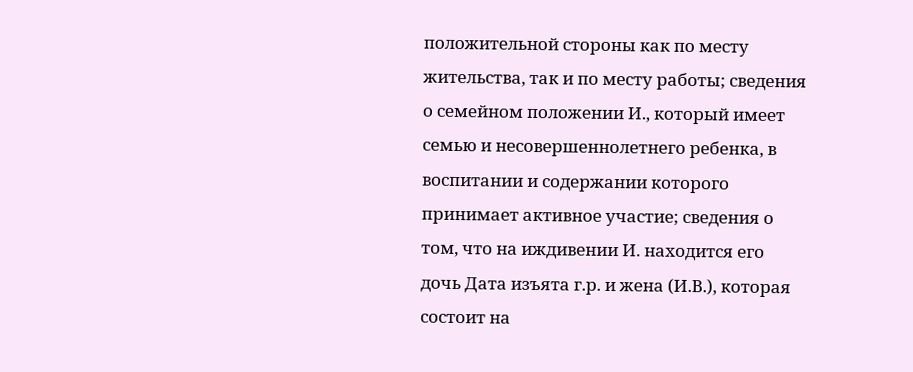положительной стороны как по месту жительства, так и по месту работы; сведения о семейном положении И., который имеет семью и несовершеннолетнего ребенка, в воспитании и содержании которого принимает активное участие; сведения о том, что на иждивении И. находится его дочь Дата изъята г.р. и жена (И.В.), которая состоит на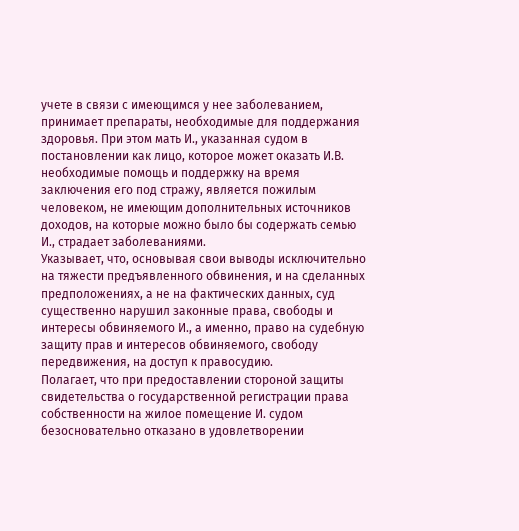учете в связи с имеющимся у нее заболеванием, принимает препараты, необходимые для поддержания здоровья. При этом мать И., указанная судом в постановлении как лицо, которое может оказать И.В. необходимые помощь и поддержку на время заключения его под стражу, является пожилым человеком, не имеющим дополнительных источников доходов, на которые можно было бы содержать семью И., страдает заболеваниями.
Указывает, что, основывая свои выводы исключительно на тяжести предъявленного обвинения, и на сделанных предположениях, а не на фактических данных, суд существенно нарушил законные права, свободы и интересы обвиняемого И., а именно, право на судебную защиту прав и интересов обвиняемого, свободу передвижения, на доступ к правосудию.
Полагает, что при предоставлении стороной защиты свидетельства о государственной регистрации права собственности на жилое помещение И. судом безосновательно отказано в удовлетворении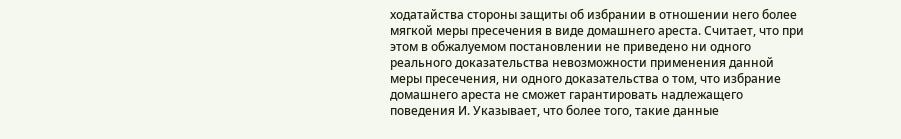ходатайства стороны защиты об избрании в отношении него более мягкой меры пресечения в виде домашнего ареста. Считает, что при этом в обжалуемом постановлении не приведено ни одного реального доказательства невозможности применения данной меры пресечения, ни одного доказательства о том, что избрание домашнего ареста не сможет гарантировать надлежащего поведения И. Указывает, что более того, такие данные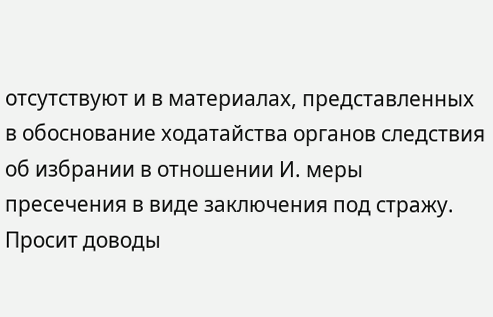отсутствуют и в материалах, представленных в обоснование ходатайства органов следствия об избрании в отношении И. меры пресечения в виде заключения под стражу.
Просит доводы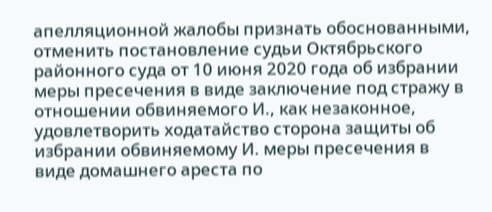апелляционной жалобы признать обоснованными, отменить постановление судьи Октябрьского районного суда от 10 июня 2020 года об избрании меры пресечения в виде заключение под стражу в отношении обвиняемого И., как незаконное, удовлетворить ходатайство сторона защиты об избрании обвиняемому И. меры пресечения в виде домашнего ареста по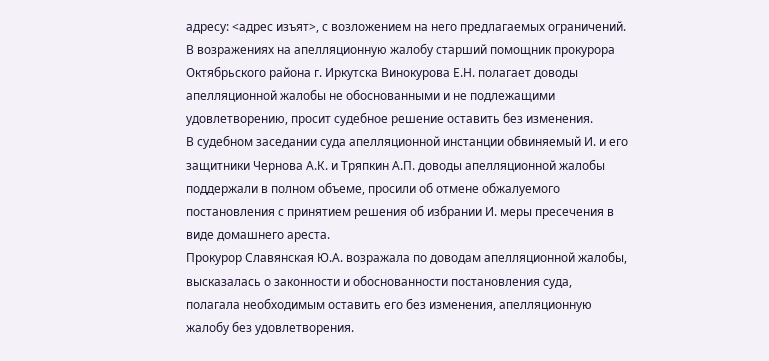адресу: <адрес изъят>, с возложением на него предлагаемых ограничений.
В возражениях на апелляционную жалобу старший помощник прокурора Октябрьского района г. Иркутска Винокурова Е.Н. полагает доводы апелляционной жалобы не обоснованными и не подлежащими удовлетворению, просит судебное решение оставить без изменения.
В судебном заседании суда апелляционной инстанции обвиняемый И. и его защитники Чернова А.К. и Тряпкин А.П. доводы апелляционной жалобы поддержали в полном объеме, просили об отмене обжалуемого постановления с принятием решения об избрании И. меры пресечения в виде домашнего ареста.
Прокурор Славянская Ю.А. возражала по доводам апелляционной жалобы, высказалась о законности и обоснованности постановления суда, полагала необходимым оставить его без изменения, апелляционную жалобу без удовлетворения.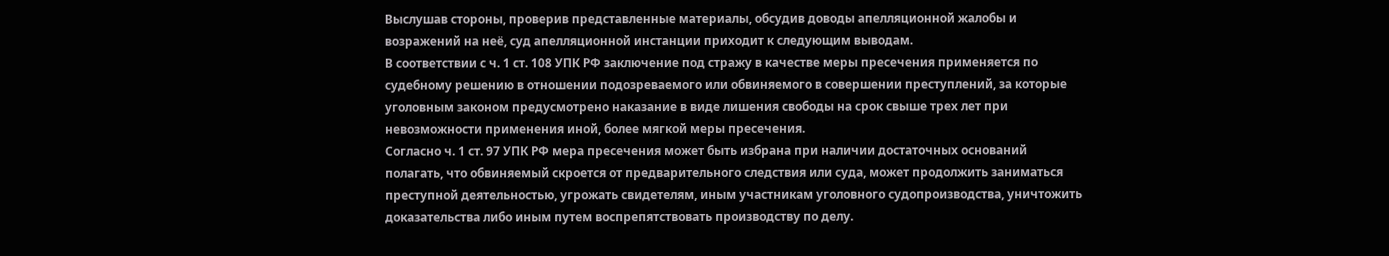Выслушав стороны, проверив представленные материалы, обсудив доводы апелляционной жалобы и возражений на неё, суд апелляционной инстанции приходит к следующим выводам.
В соответствии с ч. 1 ст. 108 УПК РФ заключение под стражу в качестве меры пресечения применяется по судебному решению в отношении подозреваемого или обвиняемого в совершении преступлений, за которые уголовным законом предусмотрено наказание в виде лишения свободы на срок свыше трех лет при невозможности применения иной, более мягкой меры пресечения.
Согласно ч. 1 ст. 97 УПК РФ мера пресечения может быть избрана при наличии достаточных оснований полагать, что обвиняемый скроется от предварительного следствия или суда, может продолжить заниматься преступной деятельностью, угрожать свидетелям, иным участникам уголовного судопроизводства, уничтожить доказательства либо иным путем воспрепятствовать производству по делу.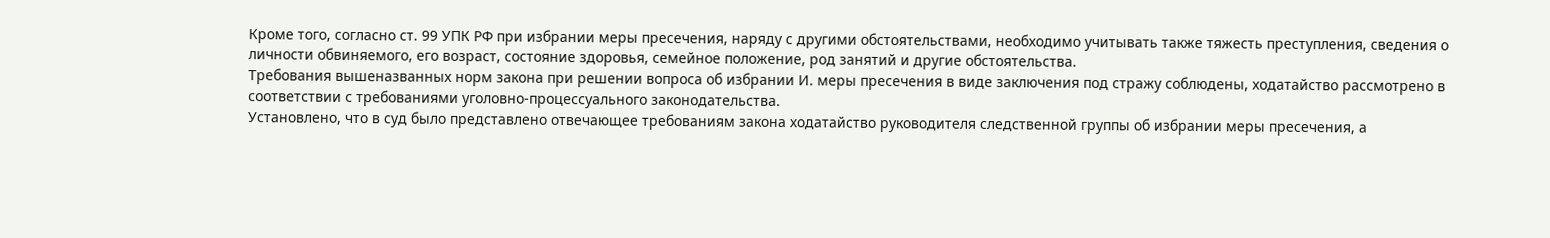Кроме того, согласно ст. 99 УПК РФ при избрании меры пресечения, наряду с другими обстоятельствами, необходимо учитывать также тяжесть преступления, сведения о личности обвиняемого, его возраст, состояние здоровья, семейное положение, род занятий и другие обстоятельства.
Требования вышеназванных норм закона при решении вопроса об избрании И. меры пресечения в виде заключения под стражу соблюдены, ходатайство рассмотрено в соответствии с требованиями уголовно-процессуального законодательства.
Установлено, что в суд было представлено отвечающее требованиям закона ходатайство руководителя следственной группы об избрании меры пресечения, а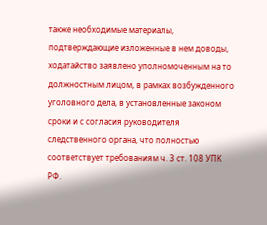также необходимые материалы, подтверждающие изложенные в нем доводы, ходатайство заявлено уполномоченным на то должностным лицом, в рамках возбужденного уголовного дела, в установленные законом сроки и с согласия руководителя следственного органа, что полностью соответствует требованиям ч. 3 ст. 108 УПК РФ.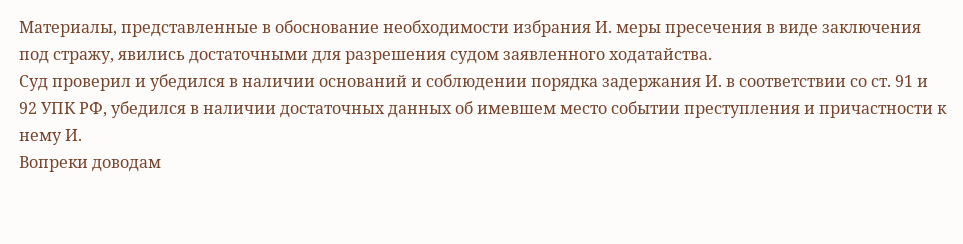Материалы, представленные в обоснование необходимости избрания И. меры пресечения в виде заключения под стражу, явились достаточными для разрешения судом заявленного ходатайства.
Суд проверил и убедился в наличии оснований и соблюдении порядка задержания И. в соответствии со ст. 91 и 92 УПК РФ, убедился в наличии достаточных данных об имевшем место событии преступления и причастности к нему И.
Вопреки доводам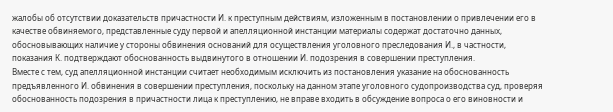жалобы об отсутствии доказательств причастности И. к преступным действиям, изложенным в постановлении о привлечении его в качестве обвиняемого, представленные суду первой и апелляционной инстанции материалы содержат достаточно данных, обосновывающих наличие у стороны обвинения оснований для осуществления уголовного преследования И., в частности, показания К. подтверждают обоснованность выдвинутого в отношении И. подозрения в совершении преступления.
Вместе с тем, суд апелляционной инстанции считает необходимым исключить из постановления указание на обоснованность предъявленного И. обвинения в совершении преступления, поскольку на данном этапе уголовного судопроизводства суд, проверяя обоснованность подозрения в причастности лица к преступлению, не вправе входить в обсуждение вопроса о его виновности и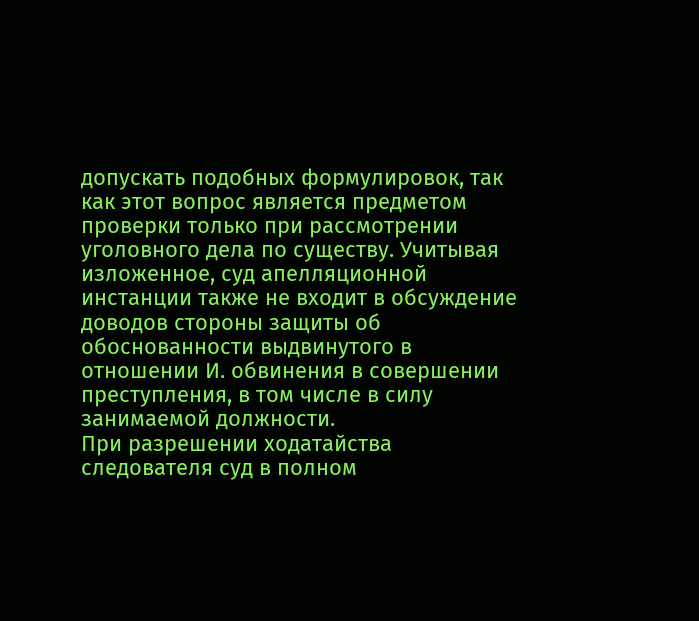допускать подобных формулировок, так как этот вопрос является предметом проверки только при рассмотрении уголовного дела по существу. Учитывая изложенное, суд апелляционной инстанции также не входит в обсуждение доводов стороны защиты об обоснованности выдвинутого в отношении И. обвинения в совершении преступления, в том числе в силу занимаемой должности.
При разрешении ходатайства следователя суд в полном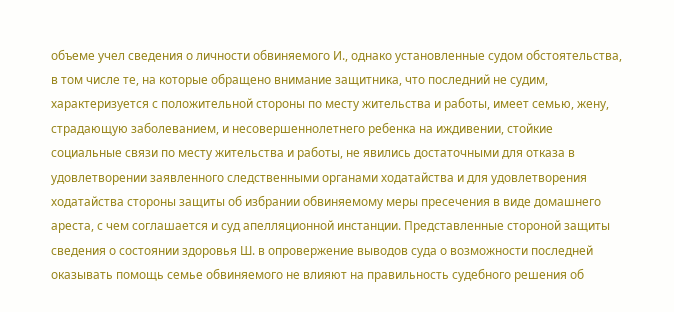объеме учел сведения о личности обвиняемого И., однако установленные судом обстоятельства, в том числе те, на которые обращено внимание защитника, что последний не судим, характеризуется с положительной стороны по месту жительства и работы, имеет семью, жену, страдающую заболеванием, и несовершеннолетнего ребенка на иждивении, стойкие социальные связи по месту жительства и работы, не явились достаточными для отказа в удовлетворении заявленного следственными органами ходатайства и для удовлетворения ходатайства стороны защиты об избрании обвиняемому меры пресечения в виде домашнего ареста, с чем соглашается и суд апелляционной инстанции. Представленные стороной защиты сведения о состоянии здоровья Ш. в опровержение выводов суда о возможности последней оказывать помощь семье обвиняемого не влияют на правильность судебного решения об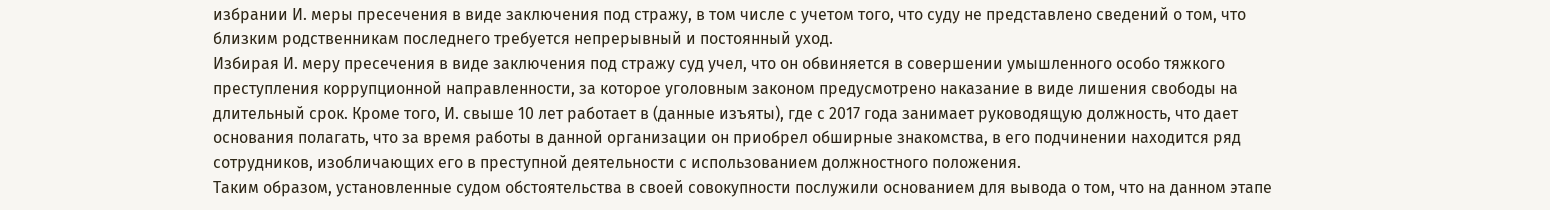избрании И. меры пресечения в виде заключения под стражу, в том числе с учетом того, что суду не представлено сведений о том, что близким родственникам последнего требуется непрерывный и постоянный уход.
Избирая И. меру пресечения в виде заключения под стражу суд учел, что он обвиняется в совершении умышленного особо тяжкого преступления коррупционной направленности, за которое уголовным законом предусмотрено наказание в виде лишения свободы на длительный срок. Кроме того, И. свыше 10 лет работает в (данные изъяты), где с 2017 года занимает руководящую должность, что дает основания полагать, что за время работы в данной организации он приобрел обширные знакомства, в его подчинении находится ряд сотрудников, изобличающих его в преступной деятельности с использованием должностного положения.
Таким образом, установленные судом обстоятельства в своей совокупности послужили основанием для вывода о том, что на данном этапе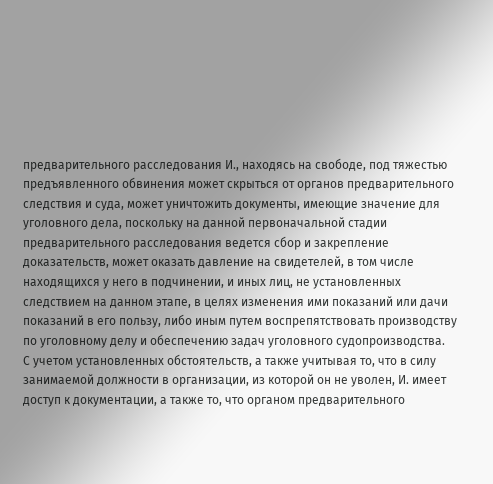предварительного расследования И., находясь на свободе, под тяжестью предъявленного обвинения может скрыться от органов предварительного следствия и суда, может уничтожить документы, имеющие значение для уголовного дела, поскольку на данной первоначальной стадии предварительного расследования ведется сбор и закрепление доказательств, может оказать давление на свидетелей, в том числе находящихся у него в подчинении, и иных лиц, не установленных следствием на данном этапе, в целях изменения ими показаний или дачи показаний в его пользу, либо иным путем воспрепятствовать производству по уголовному делу и обеспечению задач уголовного судопроизводства.
С учетом установленных обстоятельств, а также учитывая то, что в силу занимаемой должности в организации, из которой он не уволен, И. имеет доступ к документации, а также то, что органом предварительного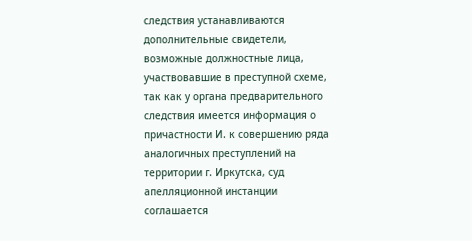следствия устанавливаются дополнительные свидетели, возможные должностные лица, участвовавшие в преступной схеме, так как у органа предварительного следствия имеется информация о причастности И. к совершению ряда аналогичных преступлений на территории г. Иркутска, суд апелляционной инстанции соглашается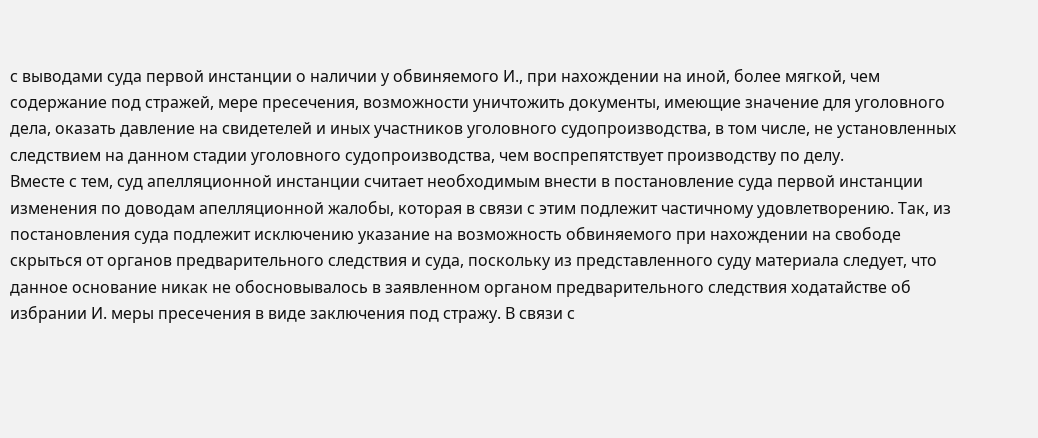с выводами суда первой инстанции о наличии у обвиняемого И., при нахождении на иной, более мягкой, чем содержание под стражей, мере пресечения, возможности уничтожить документы, имеющие значение для уголовного дела, оказать давление на свидетелей и иных участников уголовного судопроизводства, в том числе, не установленных следствием на данном стадии уголовного судопроизводства, чем воспрепятствует производству по делу.
Вместе с тем, суд апелляционной инстанции считает необходимым внести в постановление суда первой инстанции изменения по доводам апелляционной жалобы, которая в связи с этим подлежит частичному удовлетворению. Так, из постановления суда подлежит исключению указание на возможность обвиняемого при нахождении на свободе скрыться от органов предварительного следствия и суда, поскольку из представленного суду материала следует, что данное основание никак не обосновывалось в заявленном органом предварительного следствия ходатайстве об избрании И. меры пресечения в виде заключения под стражу. В связи с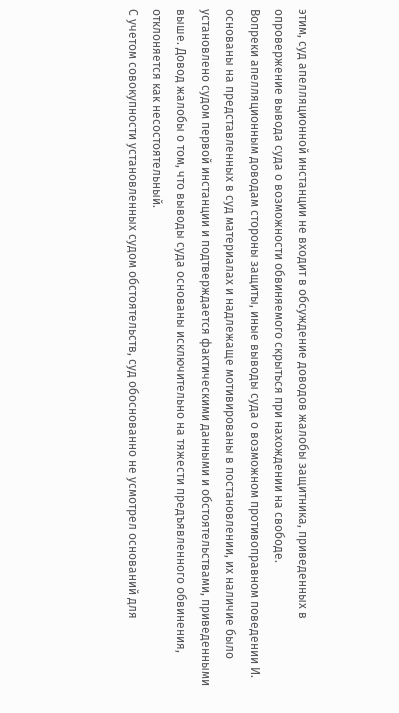этим, суд апелляционной инстанции не входит в обсуждение доводов жалобы защитника, приведенных в опровержение вывода суда о возможности обвиняемого скрыться при нахождении на свободе.
Вопреки апелляционным доводам стороны защиты, иные выводы суда о возможном противоправном поведении И. основаны на представленных в суд материалах и надлежаще мотивированы в постановлении, их наличие было установлено судом первой инстанции и подтверждается фактическими данными и обстоятельствами, приведенными выше. Довод жалобы о том, что выводы суда основаны исключительно на тяжести предъявленного обвинения, отклоняется как несостоятельный.
С учетом совокупности установленных судом обстоятельств, суд обоснованно не усмотрел оснований для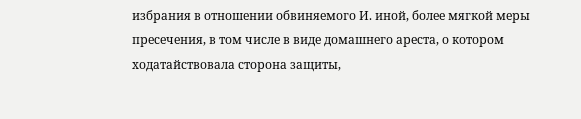избрания в отношении обвиняемого И. иной, более мягкой меры пресечения, в том числе в виде домашнего ареста, о котором ходатайствовала сторона защиты,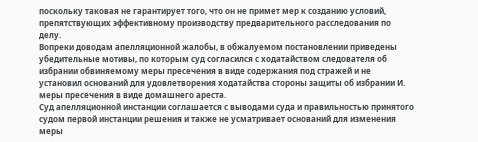поскольку таковая не гарантирует того, что он не примет мер к созданию условий, препятствующих эффективному производству предварительного расследования по делу.
Вопреки доводам апелляционной жалобы, в обжалуемом постановлении приведены убедительные мотивы, по которым суд согласился с ходатайством следователя об избрании обвиняемому меры пресечения в виде содержания под стражей и не установил оснований для удовлетворения ходатайства стороны защиты об избрании И. меры пресечения в виде домашнего ареста.
Суд апелляционной инстанции соглашается с выводами суда и правильностью принятого судом первой инстанции решения и также не усматривает оснований для изменения меры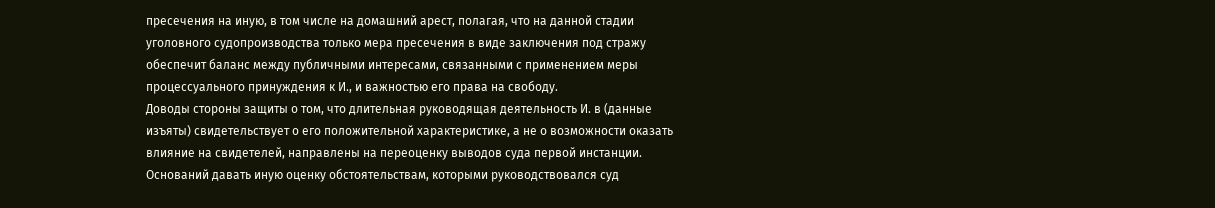пресечения на иную, в том числе на домашний арест, полагая, что на данной стадии уголовного судопроизводства только мера пресечения в виде заключения под стражу обеспечит баланс между публичными интересами, связанными с применением меры процессуального принуждения к И., и важностью его права на свободу.
Доводы стороны защиты о том, что длительная руководящая деятельность И. в (данные изъяты) свидетельствует о его положительной характеристике, а не о возможности оказать влияние на свидетелей, направлены на переоценку выводов суда первой инстанции. Оснований давать иную оценку обстоятельствам, которыми руководствовался суд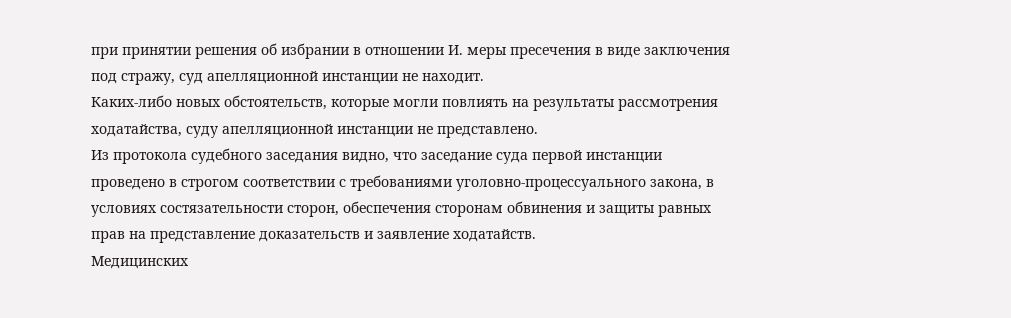при принятии решения об избрании в отношении И. меры пресечения в виде заключения под стражу, суд апелляционной инстанции не находит.
Каких-либо новых обстоятельств, которые могли повлиять на результаты рассмотрения ходатайства, суду апелляционной инстанции не представлено.
Из протокола судебного заседания видно, что заседание суда первой инстанции проведено в строгом соответствии с требованиями уголовно-процессуального закона, в условиях состязательности сторон, обеспечения сторонам обвинения и защиты равных прав на представление доказательств и заявление ходатайств.
Медицинских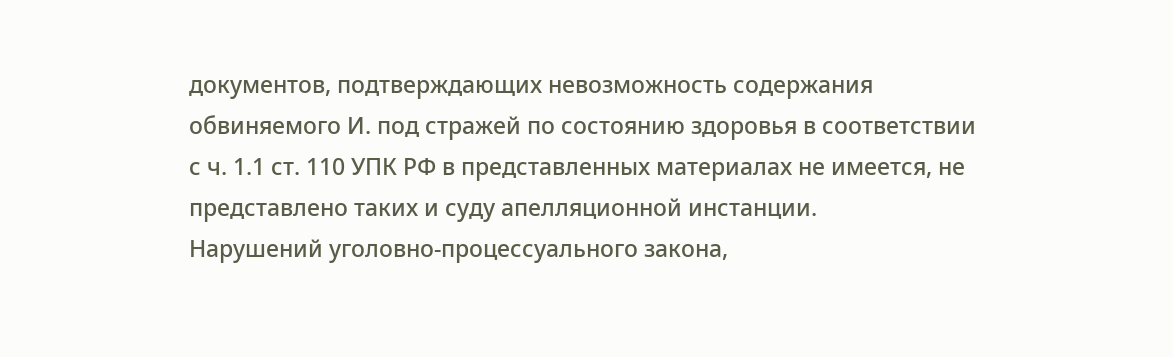документов, подтверждающих невозможность содержания обвиняемого И. под стражей по состоянию здоровья в соответствии с ч. 1.1 ст. 110 УПК РФ в представленных материалах не имеется, не представлено таких и суду апелляционной инстанции.
Нарушений уголовно-процессуального закона,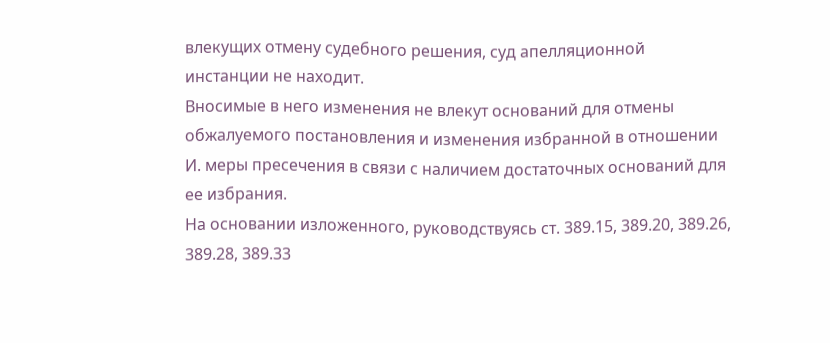влекущих отмену судебного решения, суд апелляционной инстанции не находит.
Вносимые в него изменения не влекут оснований для отмены обжалуемого постановления и изменения избранной в отношении И. меры пресечения в связи с наличием достаточных оснований для ее избрания.
На основании изложенного, руководствуясь ст. 389.15, 389.20, 389.26, 389.28, 389.33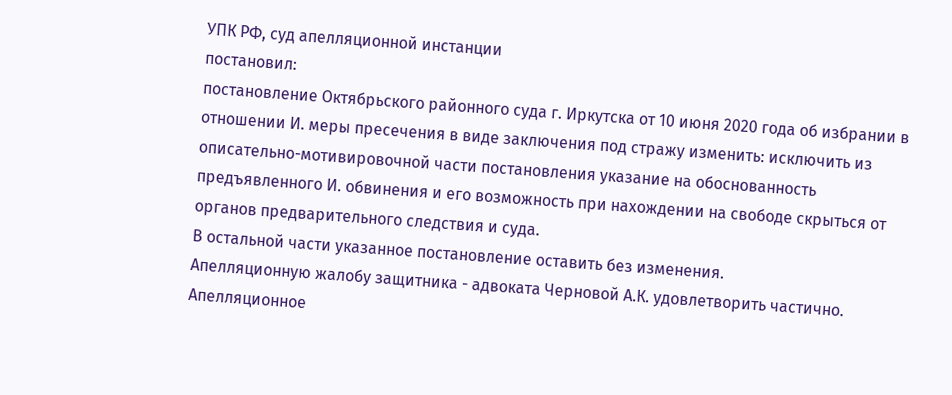УПК РФ, суд апелляционной инстанции
постановил:
постановление Октябрьского районного суда г. Иркутска от 10 июня 2020 года об избрании в отношении И. меры пресечения в виде заключения под стражу изменить: исключить из описательно-мотивировочной части постановления указание на обоснованность предъявленного И. обвинения и его возможность при нахождении на свободе скрыться от органов предварительного следствия и суда.
В остальной части указанное постановление оставить без изменения.
Апелляционную жалобу защитника - адвоката Черновой А.К. удовлетворить частично.
Апелляционное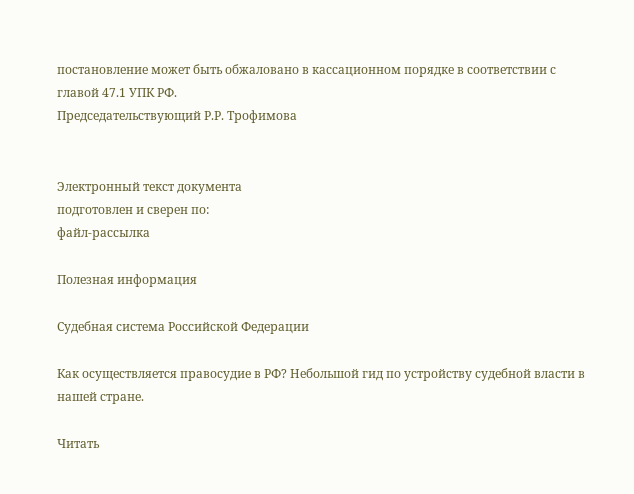постановление может быть обжаловано в кассационном порядке в соответствии с главой 47.1 УПК РФ.
Председательствующий Р.Р. Трофимова


Электронный текст документа
подготовлен и сверен по:
файл-рассылка

Полезная информация

Судебная система Российской Федерации

Как осуществляется правосудие в РФ? Небольшой гид по устройству судебной власти в нашей стране.

Читать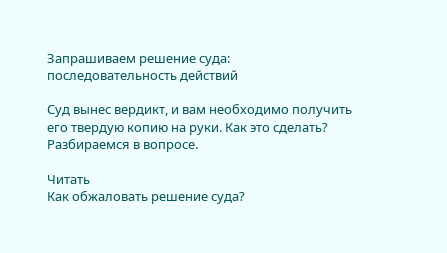Запрашиваем решение суда: последовательность действий

Суд вынес вердикт, и вам необходимо получить его твердую копию на руки. Как это сделать? Разбираемся в вопросе.

Читать
Как обжаловать решение суда?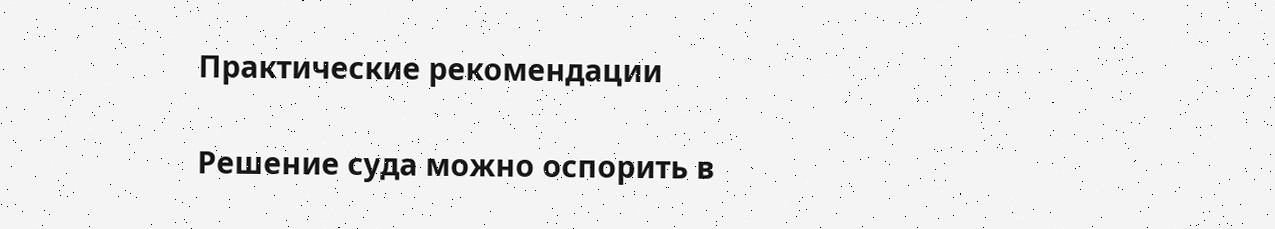Практические рекомендации

Решение суда можно оспорить в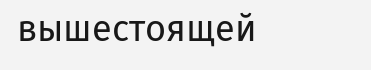вышестоящей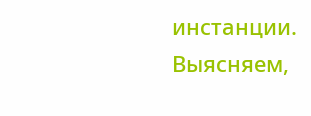инстанции. Выясняем,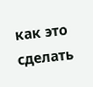как это сделать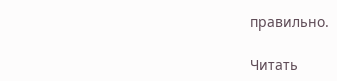правильно.

Читать